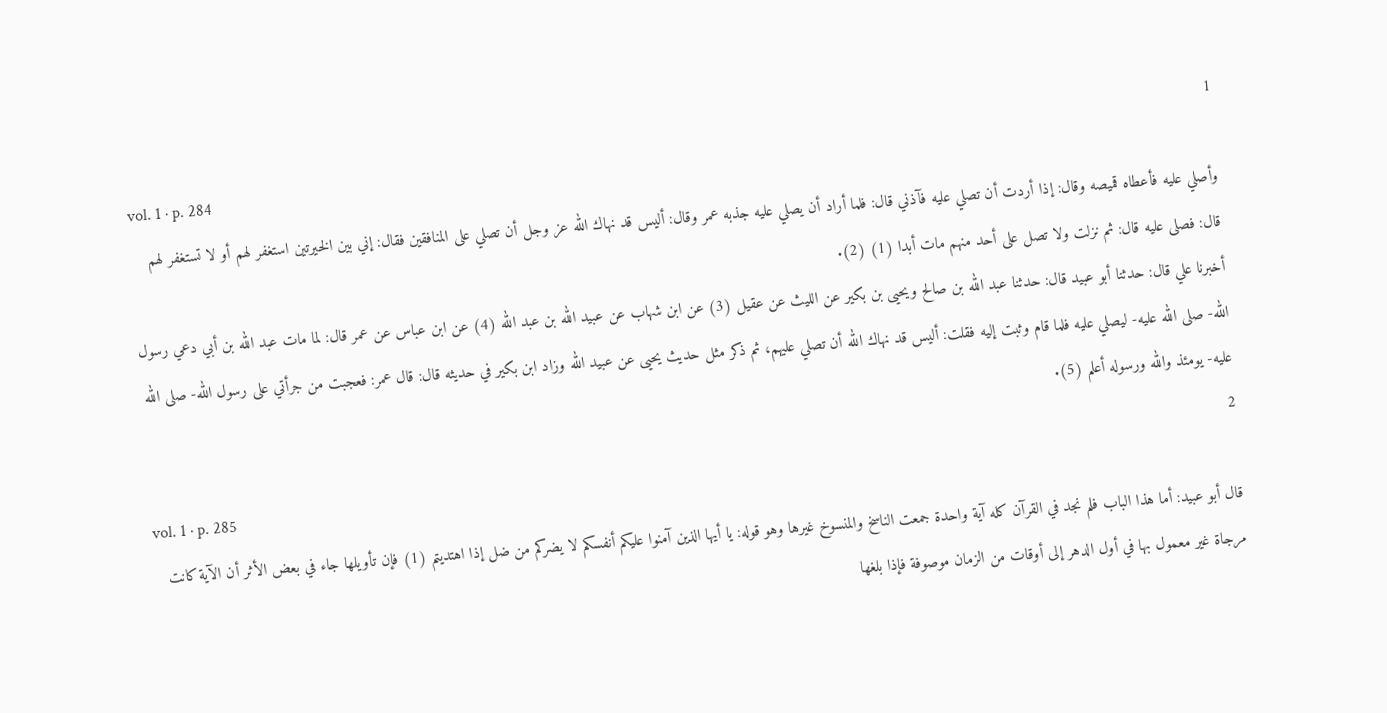1
vol. 1 · p. 284
وأصلي عليه فأعطاه قميصه وقال: إذا أردت أن تصلي عليه فآذني قال: فلما أراد أن يصلي عليه جذبه عمر وقال: أليس قد نهاك الله عز وجل أن تصلي على المنافقين فقال: إني بين الخيرتين استغفر لهم أو لا تستغفر لهم قال: فصلى عليه قال: ثم نزلت ولا تصل على أحد منهم مات أبدا (1) (2).
أخبرنا علي قال: حدثنا أبو عبيد قال: حدثنا عبد الله بن صالح ويحيى بن بكير عن الليث عن عقيل (3) عن ابن شهاب عن عبيد الله بن عبد الله (4) عن ابن عباس عن عمر قال: لما مات عبد الله بن أبي دعي رسول الله- صلى الله عليه- ليصلي عليه فلما قام وثبت إليه فقلت: أليس قد نهاك الله أن تصلي عليهم، ثم ذكر مثل حديث يحيى عن عبيد الله وزاد ابن بكير في حديثه قال: قال عمر: فعجبت من جرأتي على رسول الله- صلى الله عليه- يومئذ والله ورسوله أعلم (5).
2
vol. 1 · p. 285
قال أبو عبيد: أما هذا الباب فلم نجد في القرآن كله آية واحدة جمعت الناسخ والمنسوخ غيرها وهو قوله: يا أيها الذين آمنوا عليكم أنفسكم لا يضركم من ضل إذا اهتديتم (1) فإن تأويلها جاء في بعض الأثر أن الآية كانت مرجاة غير معمول بها في أول الدهر إلى أوقات من الزمان موصوفة فإذا بلغها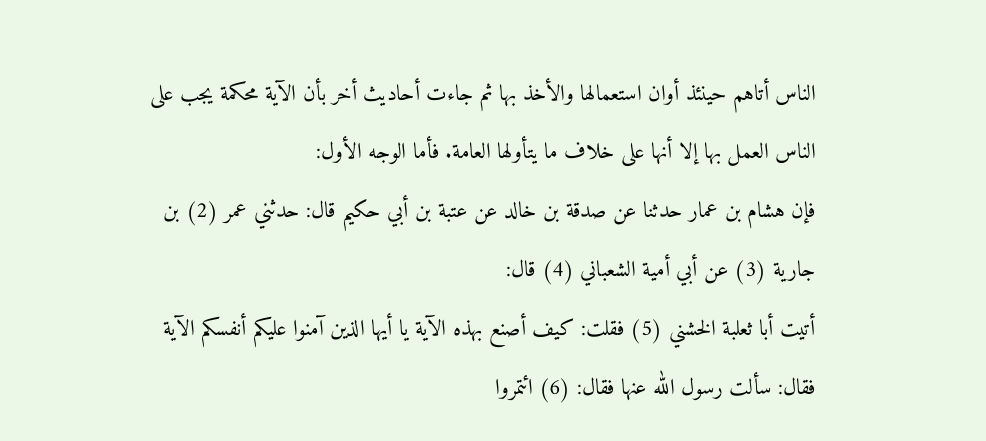الناس أتاهم حينئذ أوان استعمالها والأخذ بها ثم جاءت أحاديث أخر بأن الآية محكمة يجب على الناس العمل بها إلا أنها على خلاف ما يتأولها العامة. فأما الوجه الأول:
فإن هشام بن عمار حدثنا عن صدقة بن خالد عن عتبة بن أبي حكيم قال: حدثني عمر (2) بن جارية (3) عن أبي أمية الشعباني (4) قال:
أتيت أبا ثعلبة الخشني (5) فقلت: كيف أصنع بهذه الآية يا أيها الذين آمنوا عليكم أنفسكم الآية فقال: سألت رسول الله عنها فقال: (6) ائتمروا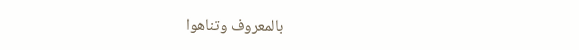بالمعروف وتناهوا